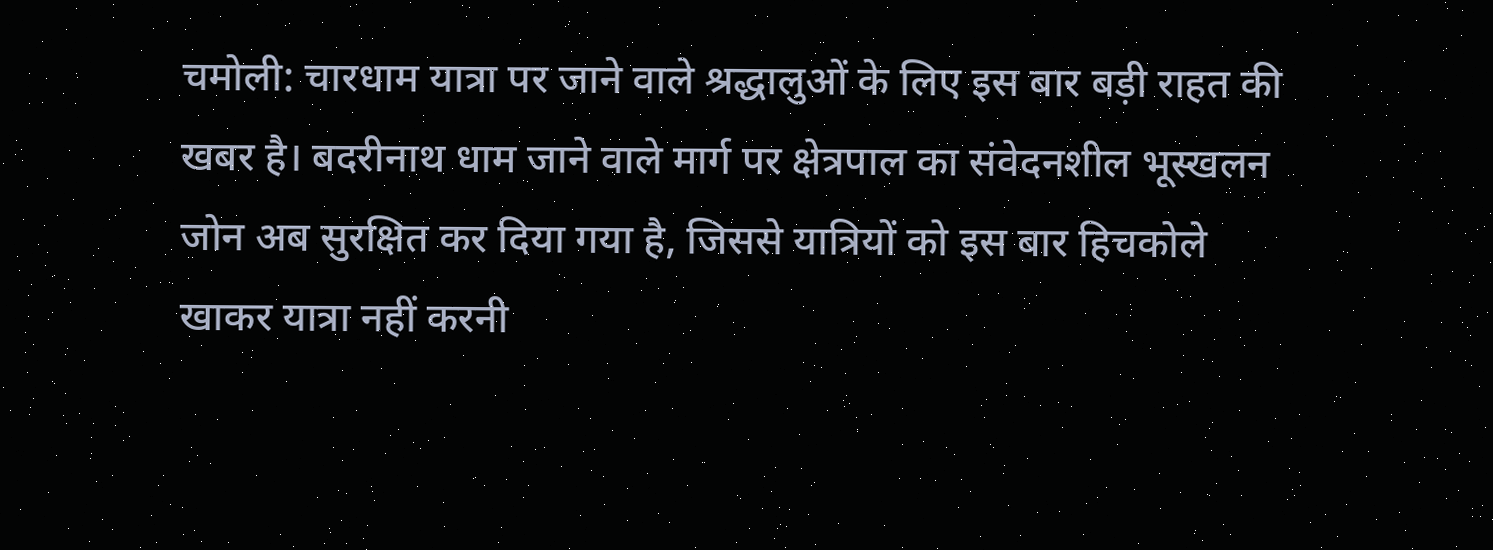चमोली: चारधाम यात्रा पर जाने वाले श्रद्धालुओं के लिए इस बार बड़ी राहत की खबर है। बदरीनाथ धाम जाने वाले मार्ग पर क्षेत्रपाल का संवेदनशील भूस्खलन जोन अब सुरक्षित कर दिया गया है, जिससे यात्रियों को इस बार हिचकोले खाकर यात्रा नहीं करनी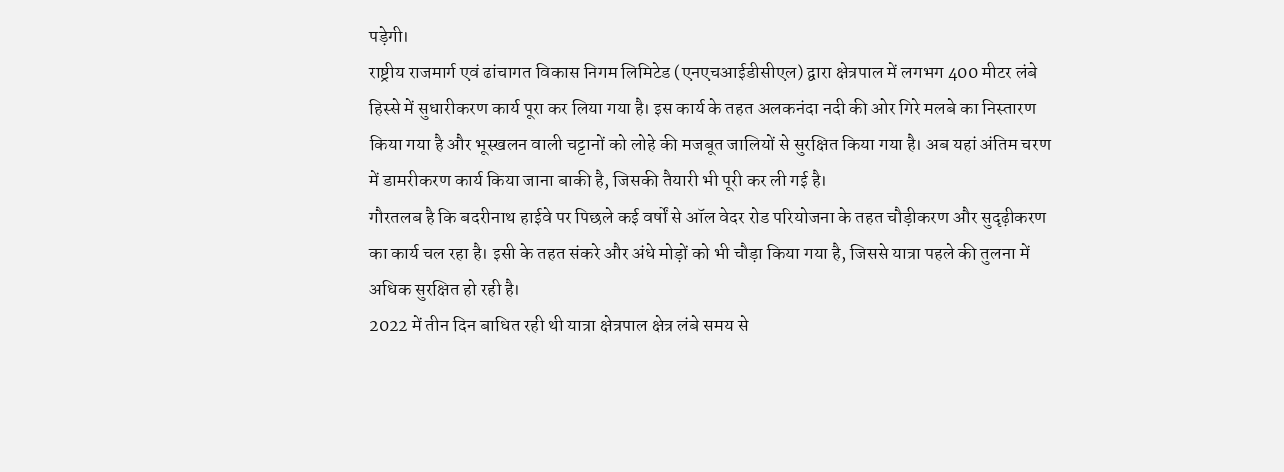पड़ेगी।
राष्ट्रीय राजमार्ग एवं ढांचागत विकास निगम लिमिटेड (एनएचआईडीसीएल) द्वारा क्षेत्रपाल में लगभग 400 मीटर लंबे हिस्से में सुधारीकरण कार्य पूरा कर लिया गया है। इस कार्य के तहत अलकनंदा नदी की ओर गिरे मलबे का निस्तारण किया गया है और भूस्खलन वाली चट्टानों को लोहे की मजबूत जालियों से सुरक्षित किया गया है। अब यहां अंतिम चरण में डामरीकरण कार्य किया जाना बाकी है, जिसकी तैयारी भी पूरी कर ली गई है।
गौरतलब है कि बदरीनाथ हाईवे पर पिछले कई वर्षों से ऑल वेदर रोड परियोजना के तहत चौड़ीकरण और सुदृढ़ीकरण का कार्य चल रहा है। इसी के तहत संकरे और अंधे मोड़ों को भी चौड़ा किया गया है, जिससे यात्रा पहले की तुलना में अधिक सुरक्षित हो रही है।
2022 में तीन दिन बाधित रही थी यात्रा क्षेत्रपाल क्षेत्र लंबे समय से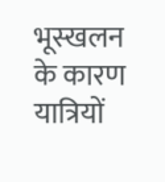भूस्खलन के कारण यात्रियों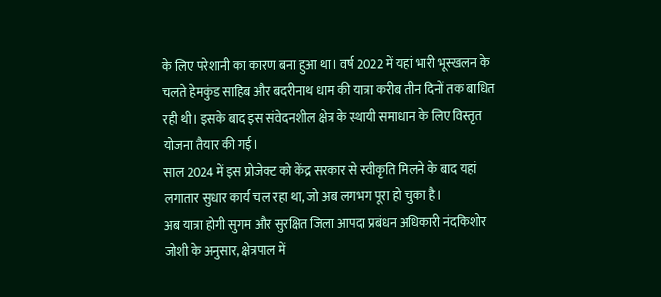के लिए परेशानी का कारण बना हुआ था। वर्ष 2022 में यहां भारी भूस्खलन के चलते हेमकुंड साहिब और बदरीनाथ धाम की यात्रा करीब तीन दिनों तक बाधित रही थी। इसके बाद इस संवेदनशील क्षेत्र के स्थायी समाधान के लिए विस्तृत योजना तैयार की गई।
साल 2024 में इस प्रोजेक्ट को केंद्र सरकार से स्वीकृति मिलने के बाद यहां लगातार सुधार कार्य चल रहा था, जो अब लगभग पूरा हो चुका है।
अब यात्रा होगी सुगम और सुरक्षित जिला आपदा प्रबंधन अधिकारी नंदकिशोर जोशी के अनुसार, क्षेत्रपाल में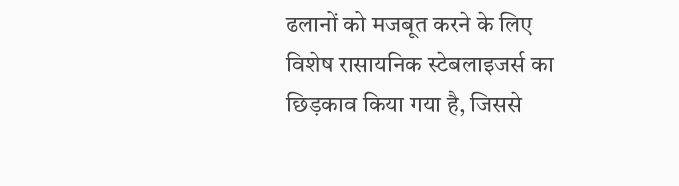ढलानों को मजबूत करने के लिए विशेष रासायनिक स्टेबलाइजर्स का छिड़काव किया गया है, जिससे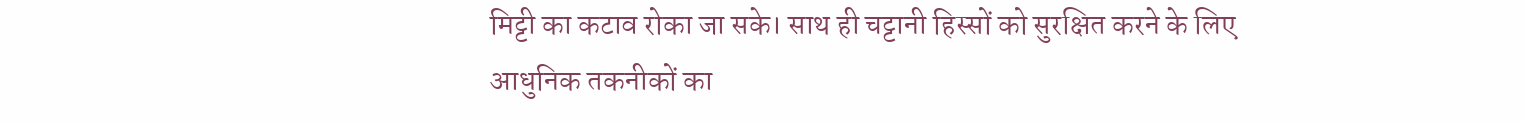मिट्टी का कटाव रोका जा सके। साथ ही चट्टानी हिस्सों को सुरक्षित करने के लिए आधुनिक तकनीकों का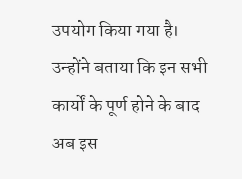उपयोग किया गया है।
उन्होंने बताया कि इन सभी कार्यों के पूर्ण होने के बाद अब इस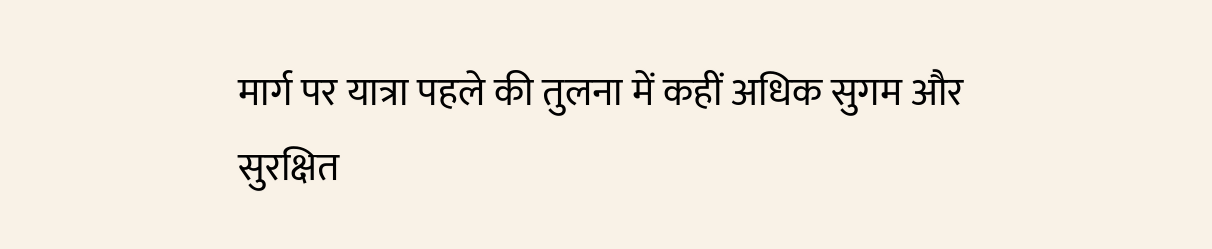मार्ग पर यात्रा पहले की तुलना में कहीं अधिक सुगम और सुरक्षित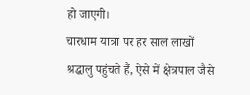हो जाएगी।
चारधाम यात्रा पर हर साल लाखों श्रद्धालु पहुंचते हैं, ऐसे में क्षेत्रपाल जैसे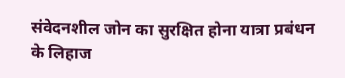संवेदनशील जोन का सुरक्षित होना यात्रा प्रबंधन के लिहाज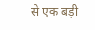से एक बड़ी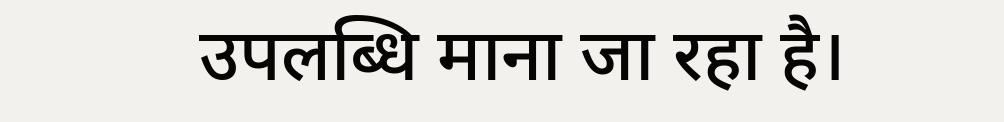उपलब्धि माना जा रहा है।